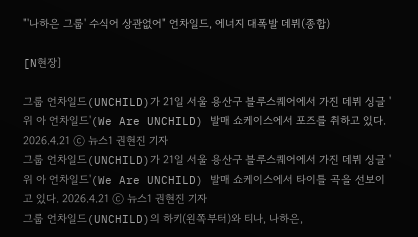"'나하은 그룹' 수식어 상관없어" 언차일드, 에너지 대폭발 데뷔(종합)

[N현장]

그룹 언차일드(UNCHILD)가 21일 서울 용산구 블루스퀘어에서 가진 데뷔 싱글 '위 아 언차일드'(We Are UNCHILD) 발매 쇼케이스에서 포즈를 취하고 있다. 2026.4.21 ⓒ 뉴스1 권현진 기자
그룹 언차일드(UNCHILD)가 21일 서울 용산구 블루스퀘어에서 가진 데뷔 싱글 '위 아 언차일드'(We Are UNCHILD) 발매 쇼케이스에서 타이틀 곡을 선보이고 있다. 2026.4.21 ⓒ 뉴스1 권현진 기자
그룹 언차일드(UNCHILD)의 하키(왼쪽부터)와 티나, 나하은,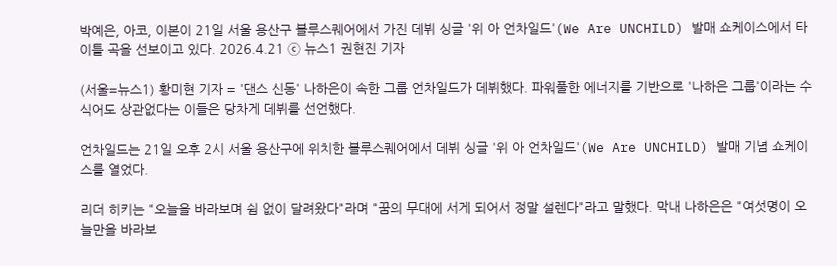박예은, 아코, 이본이 21일 서울 용산구 블루스퀘어에서 가진 데뷔 싱글 '위 아 언차일드'(We Are UNCHILD) 발매 쇼케이스에서 타이틀 곡을 선보이고 있다. 2026.4.21 ⓒ 뉴스1 권현진 기자

(서울=뉴스1) 황미현 기자 = '댄스 신동' 나하은이 속한 그룹 언차일드가 데뷔했다. 파워풀한 에너지를 기반으로 '나하은 그룹'이라는 수식어도 상관없다는 이들은 당차게 데뷔를 선언했다.

언차일드는 21일 오후 2시 서울 용산구에 위치한 블루스퀘어에서 데뷔 싱글 '위 아 언차일드'(We Are UNCHILD) 발매 기념 쇼케이스를 열었다.

리더 히키는 "오늘을 바라보며 쉼 없이 달려왔다"라며 "꿈의 무대에 서게 되어서 정말 설렌다"라고 말했다. 막내 나하은은 "여섯명이 오늘만을 바라보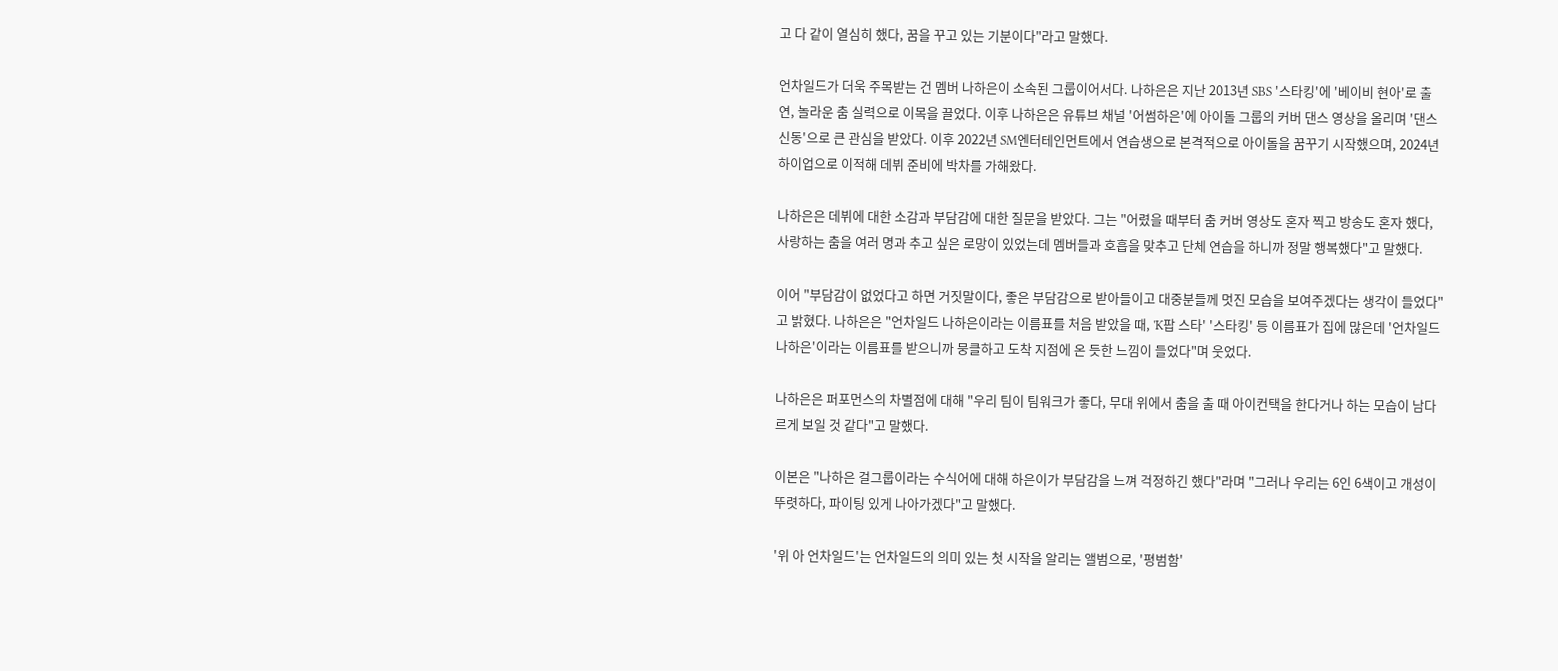고 다 같이 열심히 했다, 꿈을 꾸고 있는 기분이다"라고 말했다.

언차일드가 더욱 주목받는 건 멤버 나하은이 소속된 그룹이어서다. 나하은은 지난 2013년 SBS '스타킹'에 '베이비 현아'로 출연, 놀라운 춤 실력으로 이목을 끌었다. 이후 나하은은 유튜브 채널 '어썸하은'에 아이돌 그룹의 커버 댄스 영상을 올리며 '댄스 신동'으로 큰 관심을 받았다. 이후 2022년 SM엔터테인먼트에서 연습생으로 본격적으로 아이돌을 꿈꾸기 시작했으며, 2024년 하이업으로 이적해 데뷔 준비에 박차를 가해왔다.

나하은은 데뷔에 대한 소감과 부담감에 대한 질문을 받았다. 그는 "어렸을 때부터 춤 커버 영상도 혼자 찍고 방송도 혼자 했다, 사랑하는 춤을 여러 명과 추고 싶은 로망이 있었는데 멤버들과 호흡을 맞추고 단체 연습을 하니까 정말 행복했다"고 말했다.

이어 "부담감이 없었다고 하면 거짓말이다, 좋은 부담감으로 받아들이고 대중분들께 멋진 모습을 보여주겠다는 생각이 들었다"고 밝혔다. 나하은은 "언차일드 나하은이라는 이름표를 처음 받았을 때, 'K팝 스타' '스타킹' 등 이름표가 집에 많은데 '언차일드 나하은'이라는 이름표를 받으니까 뭉클하고 도착 지점에 온 듯한 느낌이 들었다"며 웃었다.

나하은은 퍼포먼스의 차별점에 대해 "우리 팀이 팀워크가 좋다, 무대 위에서 춤을 출 때 아이컨택을 한다거나 하는 모습이 남다르게 보일 것 같다"고 말했다.

이본은 "나하은 걸그룹이라는 수식어에 대해 하은이가 부담감을 느껴 걱정하긴 했다"라며 "그러나 우리는 6인 6색이고 개성이 뚜렷하다, 파이팅 있게 나아가겠다"고 말했다.

'위 아 언차일드'는 언차일드의 의미 있는 첫 시작을 알리는 앨범으로, '평범함'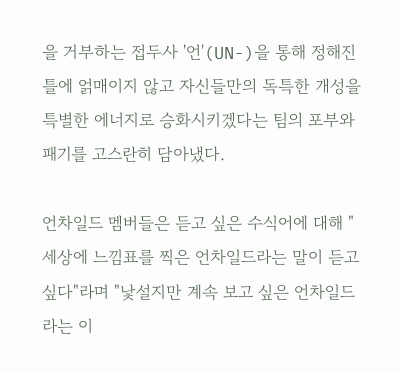을 거부하는 접두사 '언'(UN-)을 통해 정해진 틀에 얽매이지 않고 자신들만의 독특한 개성을 특별한 에너지로 승화시키겠다는 팀의 포부와 패기를 고스란히 담아냈다.

언차일드 멤버들은 듣고 싶은 수식어에 대해 "세상에 느낌표를 찍은 언차일드라는 말이 듣고 싶다"라며 "낯설지만 계속 보고 싶은 언차일드라는 이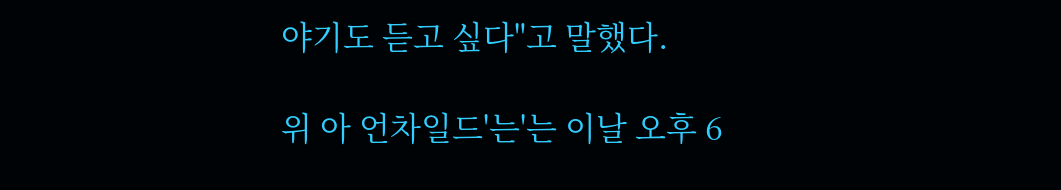야기도 듣고 싶다"고 말했다.

위 아 언차일드'는'는 이날 오후 6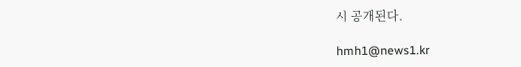시 공개된다.

hmh1@news1.kr